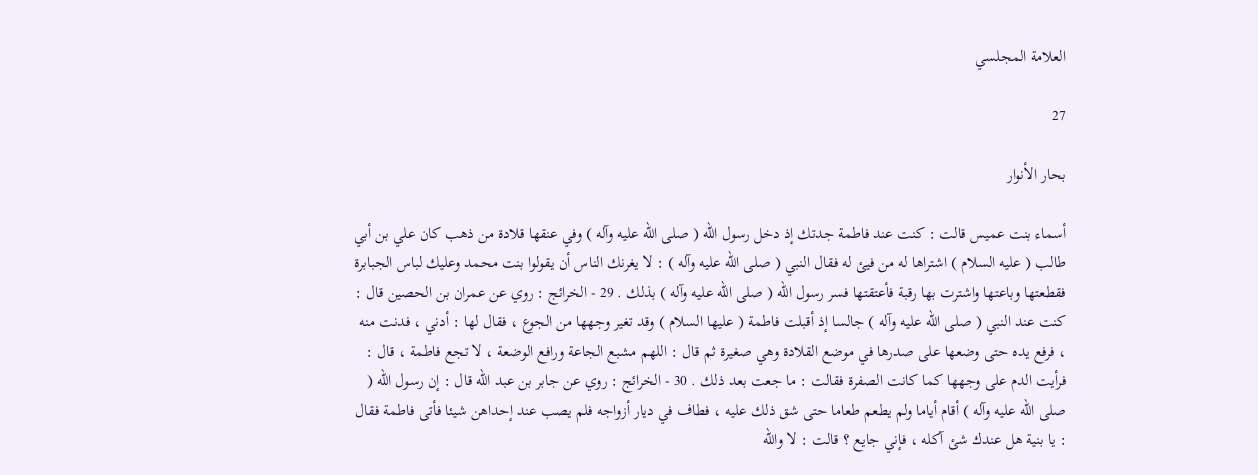العلامة المجلسي

27

بحار الأنوار

أسماء بنت عميس قالت : كنت عند فاطمة جدتك إذ دخل رسول الله ( صلى الله عليه وآله ) وفي عنقها قلادة من ذهب كان علي بن أبي طالب ( عليه السلام ) اشتراها له من فيئ له فقال النبي ( صلى الله عليه وآله ) : لا يغرنك الناس أن يقولوا بنت محمد وعليك لباس الجبابرة فقطعتها وباعتها واشترت بها رقبة فأعتقتها فسر رسول الله ( صلى الله عليه وآله ) بذلك . 29 - الخرائج : روي عن عمران بن الحصين قال : كنت عند النبي ( صلى الله عليه وآله ) جالسا إذ أقبلت فاطمة ( عليها السلام ) وقد تغير وجهها من الجوع ، فقال لها : أدني ، فدنت منه ، فرفع يده حتى وضعها على صدرها في موضع القلادة وهي صغيرة ثم قال : اللهم مشبع الجاعة ورافع الوضعة ، لا تجع فاطمة ، قال : فرأيت الدم على وجهها كما كانت الصفرة فقالت : ما جعت بعد ذلك . 30 - الخرائج : روي عن جابر بن عبد الله قال : إن رسول الله ( صلى الله عليه وآله ) أقام أياما ولم يطعم طعاما حتى شق ذلك عليه ، فطاف في ديار أزواجه فلم يصب عند إحداهن شيئا فأتى فاطمة فقال : يا بنية هل عندك شئ آكله ، فإني جايع ؟ قالت : لا والله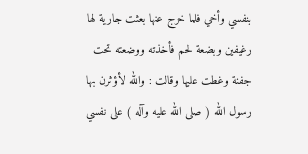بنفسي وأخي فلما خرج عنها بعثت جارية لها رغيفين وبضعة لحم فأخذته ووضعته تحت جفنة وغطت عليها وقالت : والله لأؤثرن بها رسول الله ( صلى الله عليه وآله ) على نفسي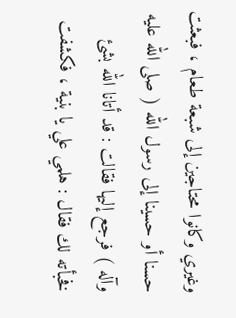وغيري وكانوا محتاجين إلى شبعة طعام ، فبعثت حسنا أو حسينا إلى رسول الله ( صلى الله عليه وآله ) فرجع إليها فقالت : قد أتانا الله بشئ فخبأته لك فقال : هلمي علي يا بنية ، فكشفت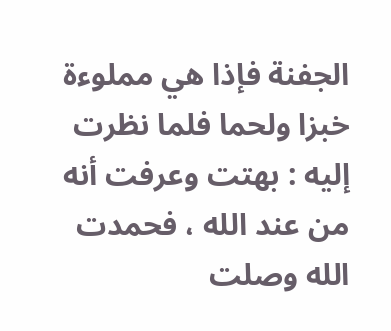الجفنة فإذا هي مملوءة خبزا ولحما فلما نظرت إليه : بهتت وعرفت أنه من عند الله ، فحمدت الله وصلت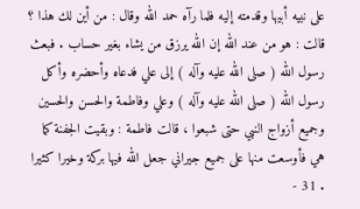على نبيه أبيها وقدمته إليه فلما رآه حمد الله وقال : من أين لك هذا ؟ قالت : هو من عند الله إن الله يرزق من يشاء بغير حساب . فبعث رسول الله ( صلى الله عليه وآله ) إلى علي فدعاه وأحضره وأكل رسول الله ( صلى الله عليه وآله ) وعلي وفاطمة والحسن والحسين وجميع أزواج النبي حتى شبعوا ، قالت فاطمة : وبقيت الجفنة كما هي فأوسعت منها على جميع جيراني جعل الله فيها بركة وخيرا كثيرا . 31 -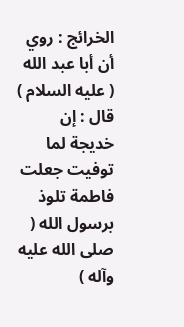الخرائج : روي أن أبا عبد الله ( عليه السلام ) قال : إن خديجة لما توفيت جعلت فاطمة تلوذ برسول الله ( صلى الله عليه وآله )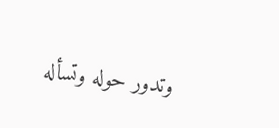وتدور حوله وتسأله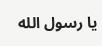يا رسول الله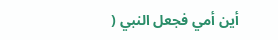أين أمي فجعل النبي (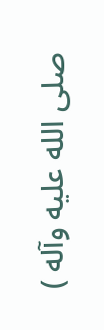صلى الله عليه وآله )